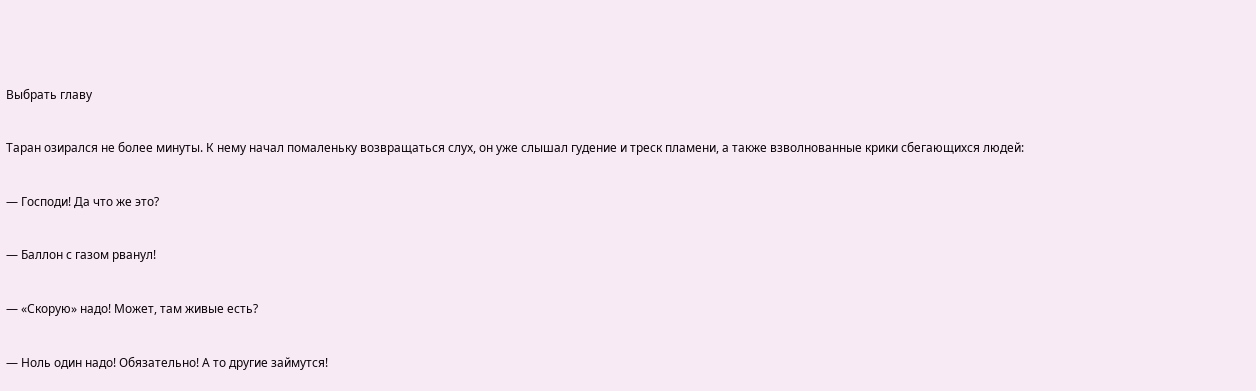Выбрать главу

Таран озирался не более минуты. К нему начал помаленьку возвращаться слух, он уже слышал гудение и треск пламени, а также взволнованные крики сбегающихся людей:

— Господи! Да что же это?

— Баллон с газом рванул!

— «Скорую» надо! Может, там живые есть?

— Ноль один надо! Обязательно! А то другие займутся!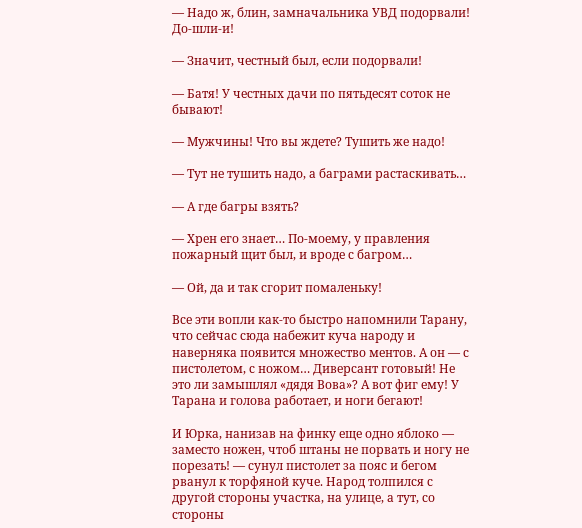— Надо ж, блин, замначальника УВД подорвали! До-шли-и!

— Значит, честный был, если подорвали!

— Батя! У честных дачи по пятьдесят соток не бывают!

— Мужчины! Что вы ждете? Тушить же надо!

— Тут не тушить надо, а баграми растаскивать…

— А где багры взять?

— Хрен его знает… По-моему, у правления пожарный щит был, и вроде с багром…

— Ой, да и так сгорит помаленьку!

Все эти вопли как-то быстро напомнили Тарану, что сейчас сюда набежит куча народу и наверняка появится множество ментов. А он — с пистолетом, с ножом… Диверсант готовый! Не это ли замышлял «дядя Вова»? А вот фиг ему! У Тарана и голова работает, и ноги бегают!

И Юрка, нанизав на финку еще одно яблоко — заместо ножен, чтоб штаны не порвать и ногу не порезать! — сунул пистолет за пояс и бегом рванул к торфяной куче. Народ толпился с другой стороны участка, на улице, а тут, со стороны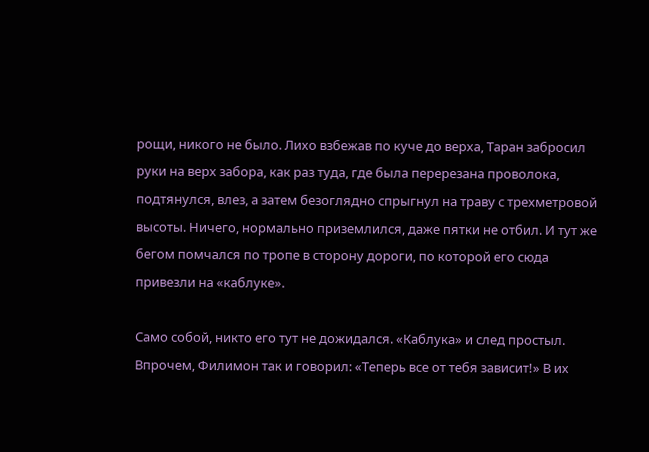рощи, никого не было. Лихо взбежав по куче до верха, Таран забросил руки на верх забора, как раз туда, где была перерезана проволока, подтянулся, влез, а затем безоглядно спрыгнул на траву с трехметровой высоты. Ничего, нормально приземлился, даже пятки не отбил. И тут же бегом помчался по тропе в сторону дороги, по которой его сюда привезли на «каблуке».

Само собой, никто его тут не дожидался. «Каблука» и след простыл. Впрочем, Филимон так и говорил: «Теперь все от тебя зависит!» В их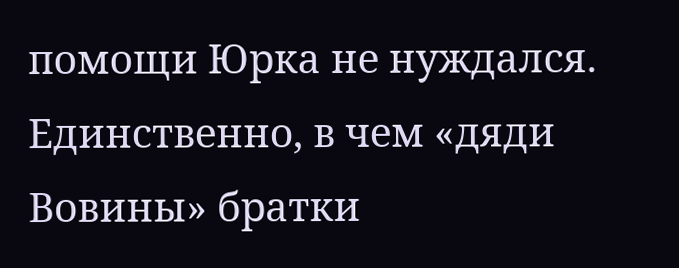помощи Юрка не нуждался. Единственно, в чем «дяди Вовины» братки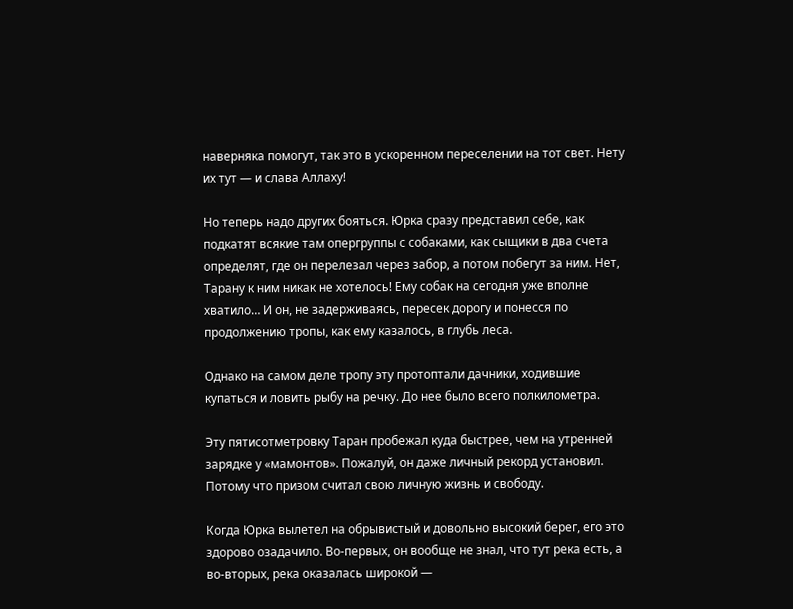наверняка помогут, так это в ускоренном переселении на тот свет. Нету их тут — и слава Аллаху!

Но теперь надо других бояться. Юрка сразу представил себе, как подкатят всякие там опергруппы с собаками, как сыщики в два счета определят, где он перелезал через забор, а потом побегут за ним. Нет, Тарану к ним никак не хотелось! Ему собак на сегодня уже вполне хватило… И он, не задерживаясь, пересек дорогу и понесся по продолжению тропы, как ему казалось, в глубь леса.

Однако на самом деле тропу эту протоптали дачники, ходившие купаться и ловить рыбу на речку. До нее было всего полкилометра.

Эту пятисотметровку Таран пробежал куда быстрее, чем на утренней зарядке у «мамонтов». Пожалуй, он даже личный рекорд установил. Потому что призом считал свою личную жизнь и свободу.

Когда Юрка вылетел на обрывистый и довольно высокий берег, его это здорово озадачило. Во-первых, он вообще не знал, что тут река есть, а во-вторых, река оказалась широкой —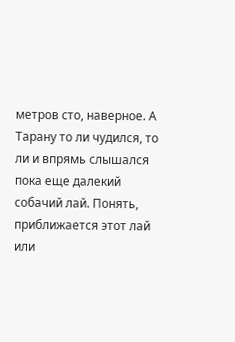метров сто, наверное. А Тарану то ли чудился, то ли и впрямь слышался пока еще далекий собачий лай. Понять, приближается этот лай или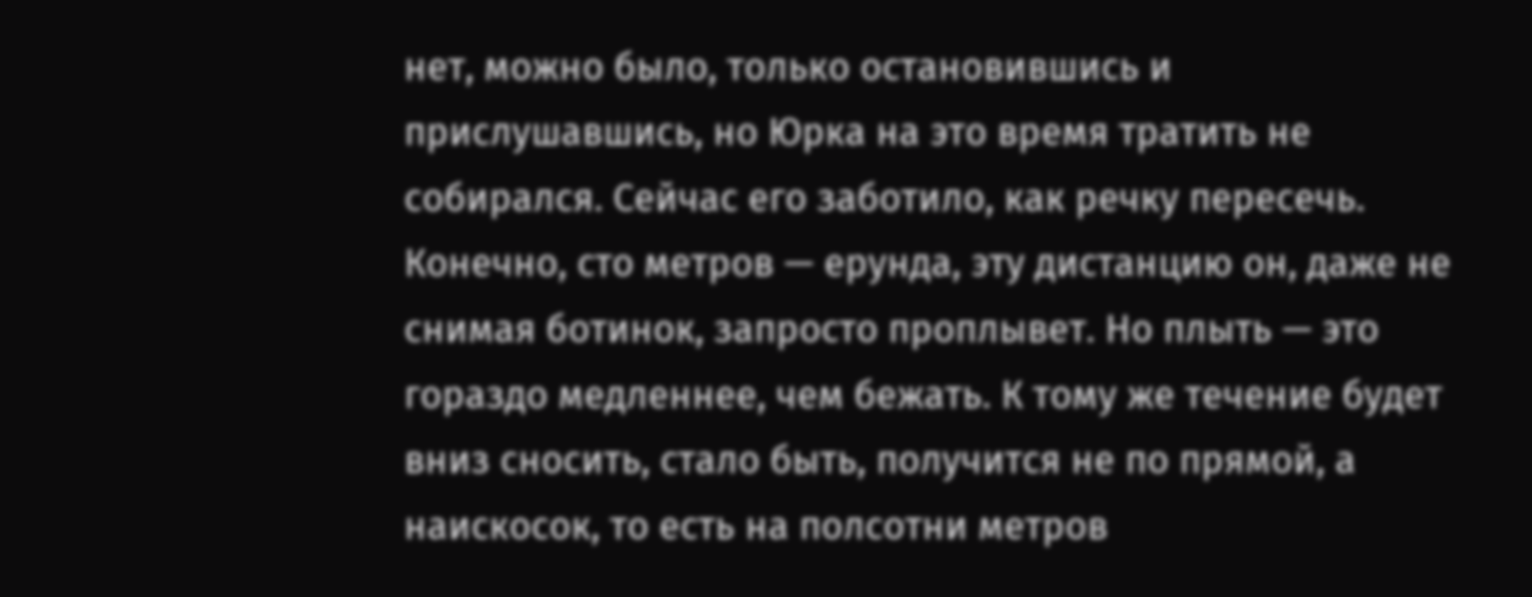нет, можно было, только остановившись и прислушавшись, но Юрка на это время тратить не собирался. Сейчас его заботило, как речку пересечь. Конечно, сто метров — ерунда, эту дистанцию он, даже не снимая ботинок, запросто проплывет. Но плыть — это гораздо медленнее, чем бежать. К тому же течение будет вниз сносить, стало быть, получится не по прямой, а наискосок, то есть на полсотни метров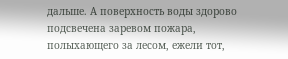дальше. А поверхность воды здорово подсвечена заревом пожара, полыхающего за лесом, ежели тот,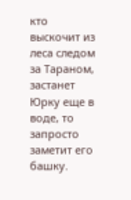кто выскочит из леса следом за Тараном, застанет Юрку еще в воде, то запросто заметит его башку.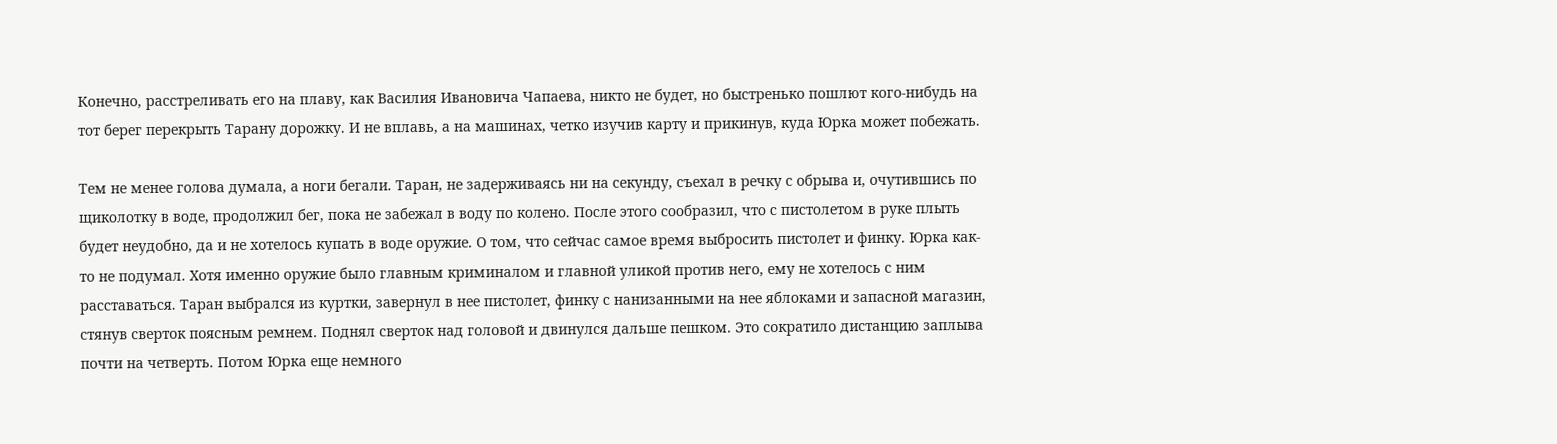Конечно, расстреливать его на плаву, как Василия Ивановича Чапаева, никто не будет, но быстренько пошлют кого-нибудь на тот берег перекрыть Тарану дорожку. И не вплавь, а на машинах, четко изучив карту и прикинув, куда Юрка может побежать.

Тем не менее голова думала, а ноги бегали. Таран, не задерживаясь ни на секунду, съехал в речку с обрыва и, очутившись по щиколотку в воде, продолжил бег, пока не забежал в воду по колено. После этого сообразил, что с пистолетом в руке плыть будет неудобно, да и не хотелось купать в воде оружие. О том, что сейчас самое время выбросить пистолет и финку. Юрка как-то не подумал. Хотя именно оружие было главным криминалом и главной уликой против него, ему не хотелось с ним расставаться. Таран выбрался из куртки, завернул в нее пистолет, финку с нанизанными на нее яблоками и запасной магазин, стянув сверток поясным ремнем. Поднял сверток над головой и двинулся дальше пешком. Это сократило дистанцию заплыва почти на четверть. Потом Юрка еще немного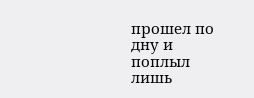прошел по дну и поплыл лишь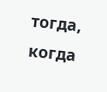тогда, когда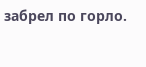забрел по горло.